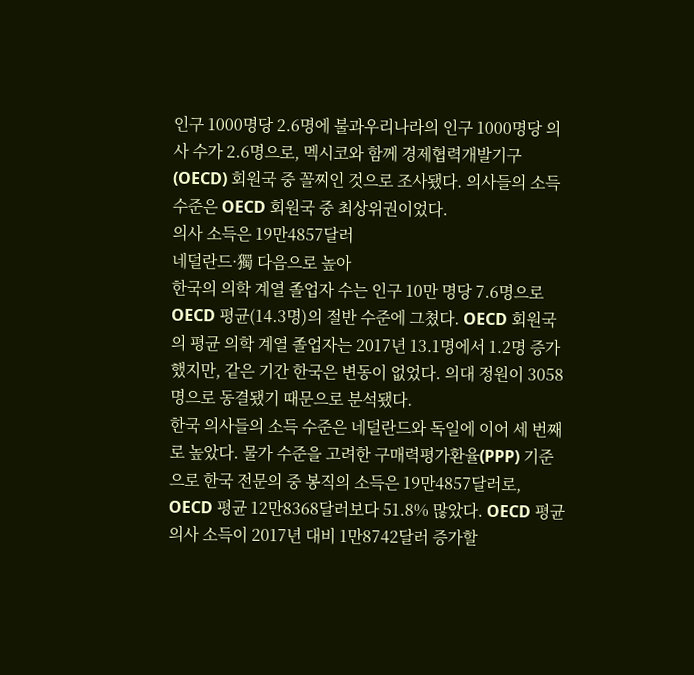인구 1000명당 2.6명에 불과우리나라의 인구 1000명당 의사 수가 2.6명으로, 멕시코와 함께 경제협력개발기구(OECD) 회원국 중 꼴찌인 것으로 조사됐다. 의사들의 소득 수준은 OECD 회원국 중 최상위권이었다.
의사 소득은 19만4857달러
네덜란드·獨 다음으로 높아
한국의 의학 계열 졸업자 수는 인구 10만 명당 7.6명으로 OECD 평균(14.3명)의 절반 수준에 그쳤다. OECD 회원국의 평균 의학 계열 졸업자는 2017년 13.1명에서 1.2명 증가했지만, 같은 기간 한국은 변동이 없었다. 의대 정원이 3058명으로 동결됐기 때문으로 분석됐다.
한국 의사들의 소득 수준은 네덜란드와 독일에 이어 세 번째로 높았다. 물가 수준을 고려한 구매력평가환율(PPP) 기준으로 한국 전문의 중 봉직의 소득은 19만4857달러로, OECD 평균 12만8368달러보다 51.8% 많았다. OECD 평균 의사 소득이 2017년 대비 1만8742달러 증가할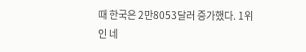때 한국은 2만8053달러 증가했다. 1위인 네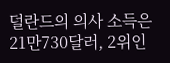덜란드의 의사 소득은 21만730달러, 2위인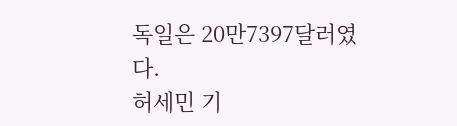독일은 20만7397달러였다.
허세민 기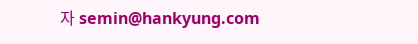자 semin@hankyung.com